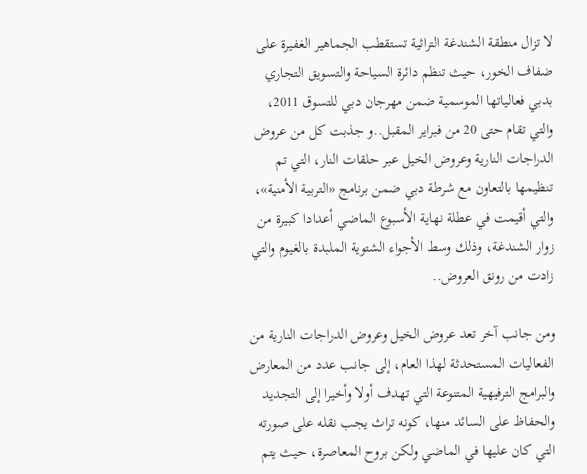لا تزال منطقة الشندغة التراثية تستقطب الجماهير الغفيرة على ضفاف الخور، حيث تنظم دائرة السياحة والتسويق التجاري بدبي فعالياتها الموسمية ضمن مهرجان دبي للتسوق 2011، والتي تقام حتى 20 من فبراير المقبل..و جذبت كل من عروض الدراجات النارية وعروض الخيل عبر حلقات النار، التي تم تنظيمها بالتعاون مع شرطة دبي ضمن برنامج «التربية الأمنية»، والتي أقيمت في عطلة نهاية الأسبوع الماضي أعدادا كبيرة من زوار الشندغة، وذلك وسط الأجواء الشتوية الملبدة بالغيوم والتي زادت من رونق العروض..

ومن جانب آخر تعد عروض الخيل وعروض الدراجات النارية من الفعاليات المستحدثة لهذا العام، إلى جانب عدد من المعارض والبرامج الترفيهية المتنوعة التي تهدف أولا وأخيرا إلى التجديد والحفاظ على السائد منها، كونه تراث يجب نقله على صورته التي كان عليها في الماضي ولكن بروح المعاصرة، حيث يتم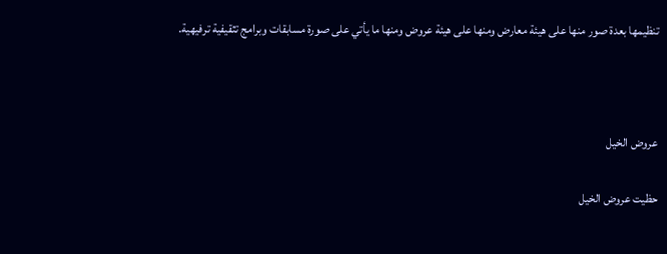تنظيمها بعدة صور منها على هيئة معارض ومنها على هيئة عروض ومنها ما يأتي على صورة مسابقات وبرامج تثقيفية ترفيهية.



عروض الخيل

حظيت عروض الخيل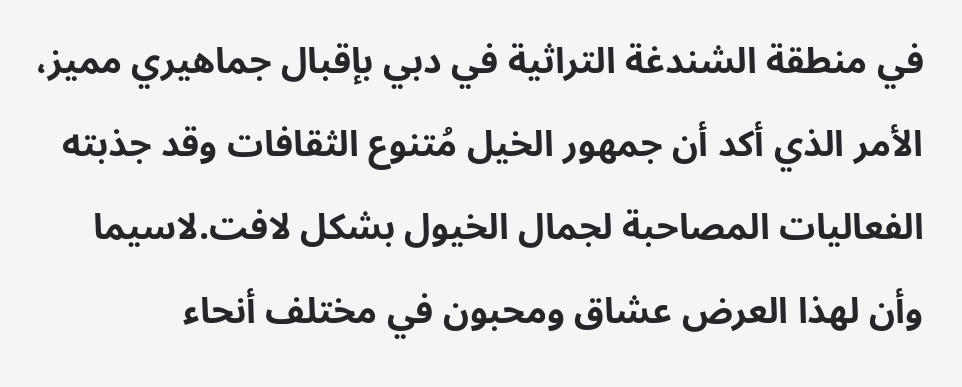في منطقة الشندغة التراثية في دبي بإقبال جماهيري مميز، الأمر الذي أكد أن جمهور الخيل مُتنوع الثقافات وقد جذبته الفعاليات المصاحبة لجمال الخيول بشكل لافت.لاسيما وأن لهذا العرض عشاق ومحبون في مختلف أنحاء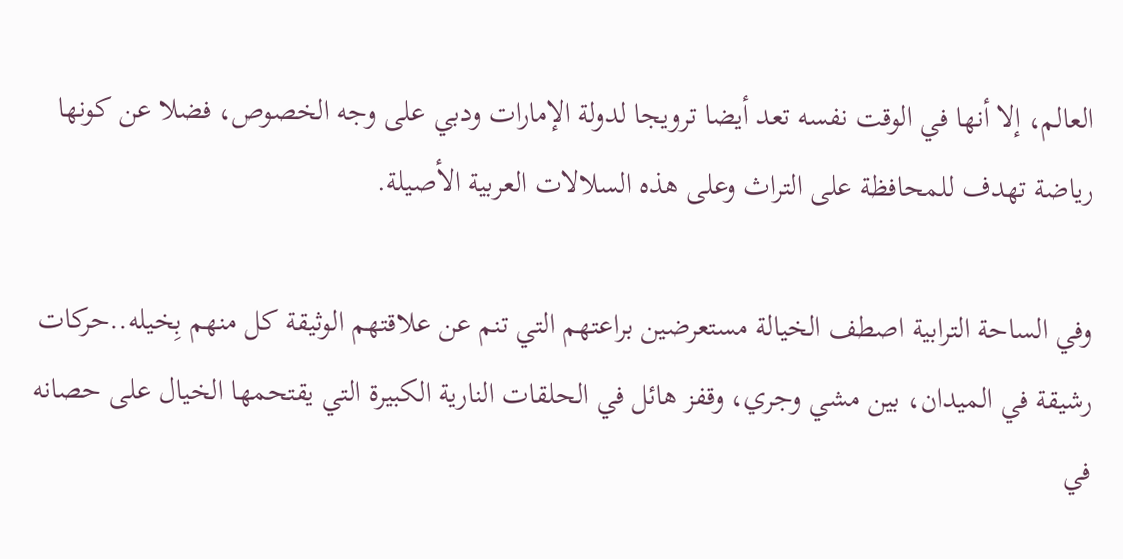العالم، إلا أنها في الوقت نفسه تعد أيضا ترويجا لدولة الإمارات ودبي على وجه الخصوص، فضلا عن كونها رياضة تهدف للمحافظة على التراث وعلى هذه السلالات العربية الأصيلة.

وفي الساحة الترابية اصطف الخيالة مستعرضين براعتهم التي تنم عن علاقتهم الوثيقة كل منهم بِخيله..حركات رشيقة في الميدان، بين مشي وجري، وقفز هائل في الحلقات النارية الكبيرة التي يقتحمها الخيال على حصانه في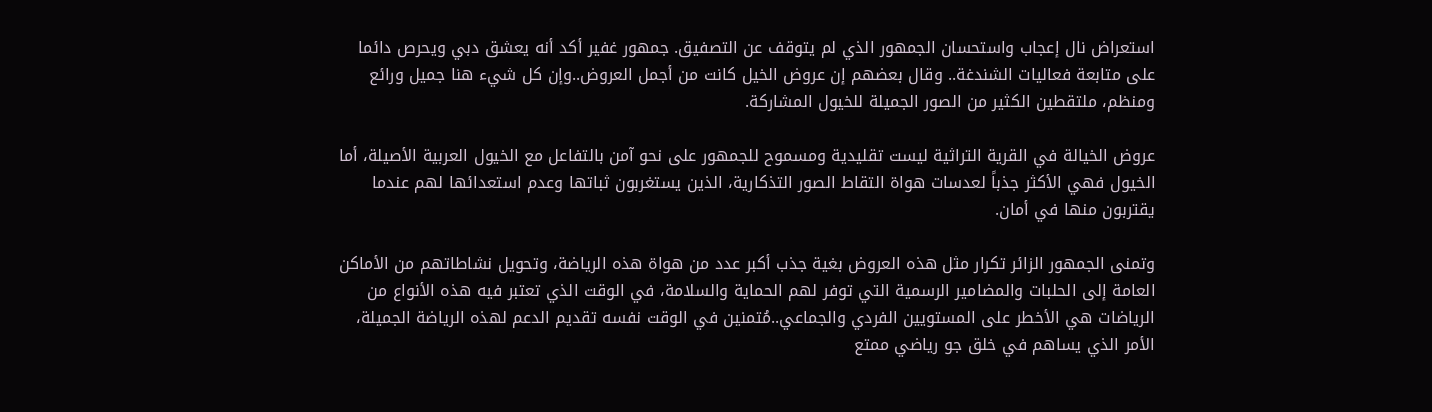استعراض نال إعجاب واستحسان الجمهور الذي لم يتوقف عن التصفيق. جمهور غفير أكد أنه يعشق دبي ويحرص دائما على متابعة فعاليات الشندغة.. وقال بعضهم إن عروض الخيل كانت من أجمل العروض..وإن كل شيء هنا جميل ورائع ومنظم، ملتقطين الكثير من الصور الجميلة للخيول المشاركة.

عروض الخيالة في القرية التراثية ليست تقليدية ومسموح للجمهور على نحو آمن بالتفاعل مع الخيول العربية الأصيلة، أما الخيول فهي الأكثر جذباً لعدسات هواة التقاط الصور التذكارية، الذين يستغربون ثباتها وعدم استعدائها لهم عندما يقتربون منها في أمان.

وتمنى الجمهور الزائر تكرار مثل هذه العروض بغية جذب أكبر عدد من هواة هذه الرياضة، وتحويل نشاطاتهم من الأماكن العامة إلى الحلبات والمضامير الرسمية التي توفر لهم الحماية والسلامة، في الوقت الذي تعتبر فيه هذه الأنواع من الرياضات هي الأخطر على المستويين الفردي والجماعي..مُتمنين في الوقت نفسه تقديم الدعم لهذه الرياضة الجميلة، الأمر الذي يساهم في خلق جو رياضي ممتع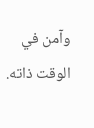وآمن في الوقت ذاته.